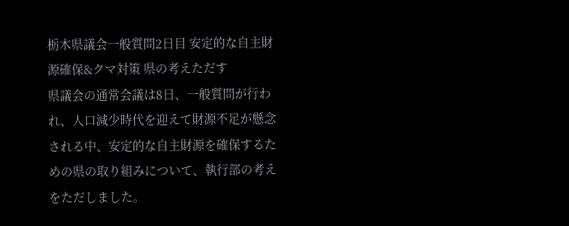栃木県議会一般質問2日目 安定的な自主財源確保&クマ対策 県の考えただす
県議会の通常会議は8日、一般質問が行われ、人口減少時代を迎えて財源不足が懸念される中、安定的な自主財源を確保するための県の取り組みについて、執行部の考えをただしました。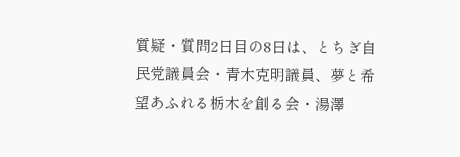質疑・質問2日目の8日は、とちぎ自民党議員会・青木克明議員、夢と希望あふれる栃木を創る会・湯澤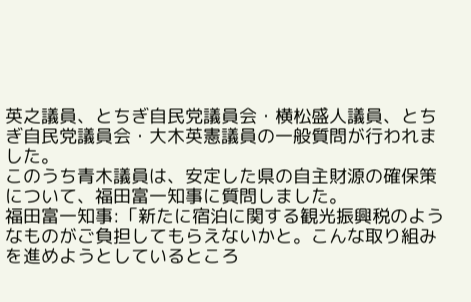英之議員、とちぎ自民党議員会・横松盛人議員、とちぎ自民党議員会・大木英憲議員の一般質問が行われました。
このうち青木議員は、安定した県の自主財源の確保策について、福田富一知事に質問しました。
福田富一知事:「新たに宿泊に関する観光振興税のようなものがご負担してもらえないかと。こんな取り組みを進めようとしているところ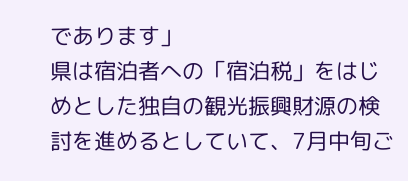であります」
県は宿泊者への「宿泊税」をはじめとした独自の観光振興財源の検討を進めるとしていて、7月中旬ご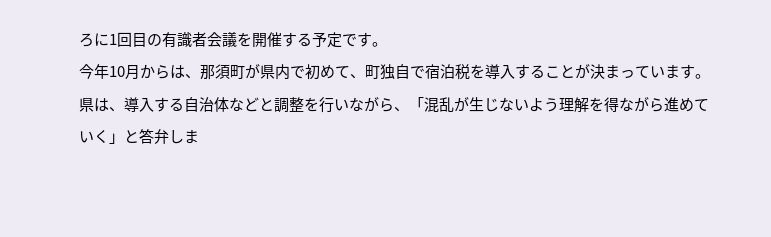ろに1回目の有識者会議を開催する予定です。
今年10月からは、那須町が県内で初めて、町独自で宿泊税を導入することが決まっています。県は、導入する自治体などと調整を行いながら、「混乱が生じないよう理解を得ながら進めていく」と答弁しま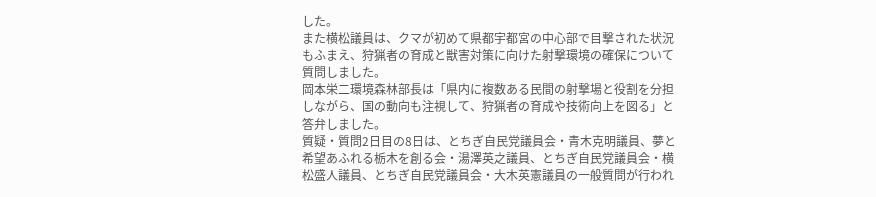した。
また横松議員は、クマが初めて県都宇都宮の中心部で目撃された状況もふまえ、狩猟者の育成と獣害対策に向けた射撃環境の確保について質問しました。
岡本栄二環境森林部長は「県内に複数ある民間の射撃場と役割を分担しながら、国の動向も注視して、狩猟者の育成や技術向上を図る」と答弁しました。
質疑・質問2日目の8日は、とちぎ自民党議員会・青木克明議員、夢と希望あふれる栃木を創る会・湯澤英之議員、とちぎ自民党議員会・横松盛人議員、とちぎ自民党議員会・大木英憲議員の一般質問が行われ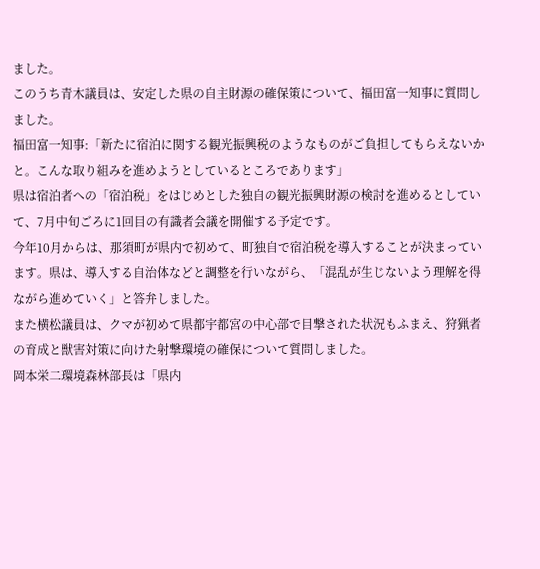ました。
このうち青木議員は、安定した県の自主財源の確保策について、福田富一知事に質問しました。
福田富一知事:「新たに宿泊に関する観光振興税のようなものがご負担してもらえないかと。こんな取り組みを進めようとしているところであります」
県は宿泊者への「宿泊税」をはじめとした独自の観光振興財源の検討を進めるとしていて、7月中旬ごろに1回目の有識者会議を開催する予定です。
今年10月からは、那須町が県内で初めて、町独自で宿泊税を導入することが決まっています。県は、導入する自治体などと調整を行いながら、「混乱が生じないよう理解を得ながら進めていく」と答弁しました。
また横松議員は、クマが初めて県都宇都宮の中心部で目撃された状況もふまえ、狩猟者の育成と獣害対策に向けた射撃環境の確保について質問しました。
岡本栄二環境森林部長は「県内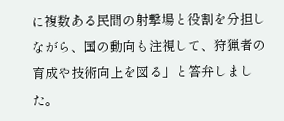に複数ある民間の射撃場と役割を分担しながら、国の動向も注視して、狩猟者の育成や技術向上を図る」と答弁しました。